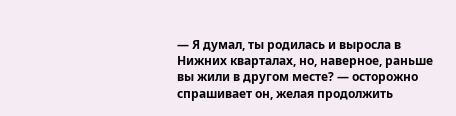— Я думал, ты родилась и выросла в Нижних кварталах, но, наверное, раньше вы жили в другом месте? — осторожно спрашивает он, желая продолжить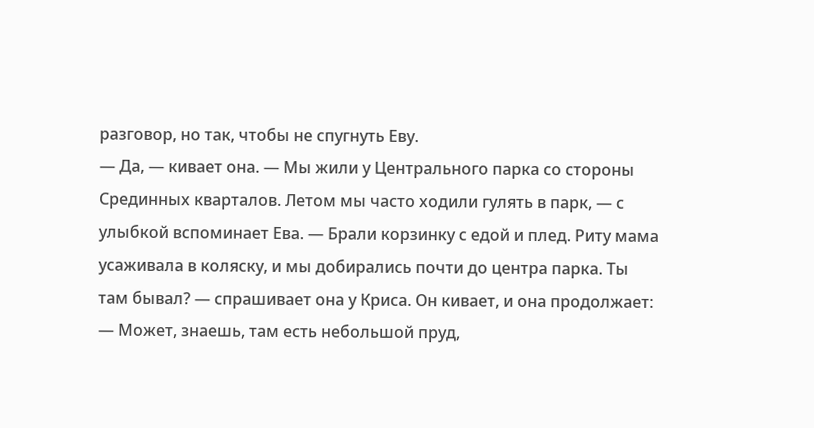разговор, но так, чтобы не спугнуть Еву.
— Да, — кивает она. — Мы жили у Центрального парка со стороны Срединных кварталов. Летом мы часто ходили гулять в парк, — с улыбкой вспоминает Ева. — Брали корзинку с едой и плед. Риту мама усаживала в коляску, и мы добирались почти до центра парка. Ты там бывал? — спрашивает она у Криса. Он кивает, и она продолжает: — Может, знаешь, там есть небольшой пруд,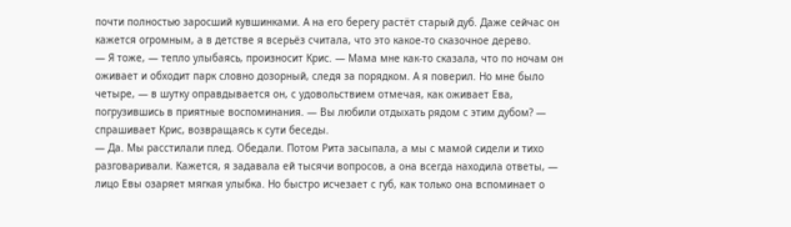почти полностью заросший кувшинками. А на его берегу растёт старый дуб. Даже сейчас он кажется огромным, а в детстве я всерьёз считала, что это какое-то сказочное дерево.
— Я тоже, — тепло улыбаясь, произносит Крис. — Мама мне как-то сказала, что по ночам он оживает и обходит парк словно дозорный, следя за порядком. А я поверил. Но мне было четыре, — в шутку оправдывается он, с удовольствием отмечая, как оживает Ева, погрузившись в приятные воспоминания. — Вы любили отдыхать рядом с этим дубом? — спрашивает Крис, возвращаясь к сути беседы.
— Да. Мы расстилали плед. Обедали. Потом Рита засыпала, а мы с мамой сидели и тихо разговаривали. Кажется, я задавала ей тысячи вопросов, а она всегда находила ответы, — лицо Евы озаряет мягкая улыбка. Но быстро исчезает с губ, как только она вспоминает о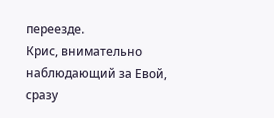переезде.
Крис, внимательно наблюдающий за Евой, сразу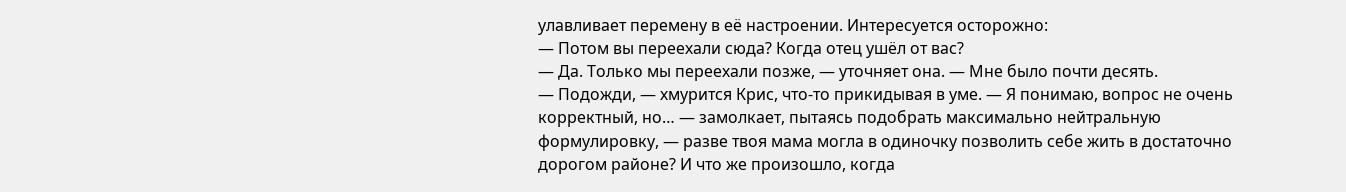улавливает перемену в её настроении. Интересуется осторожно:
— Потом вы переехали сюда? Когда отец ушёл от вас?
— Да. Только мы переехали позже, — уточняет она. — Мне было почти десять.
— Подожди, — хмурится Крис, что-то прикидывая в уме. — Я понимаю, вопрос не очень корректный, но… — замолкает, пытаясь подобрать максимально нейтральную формулировку, — разве твоя мама могла в одиночку позволить себе жить в достаточно дорогом районе? И что же произошло, когда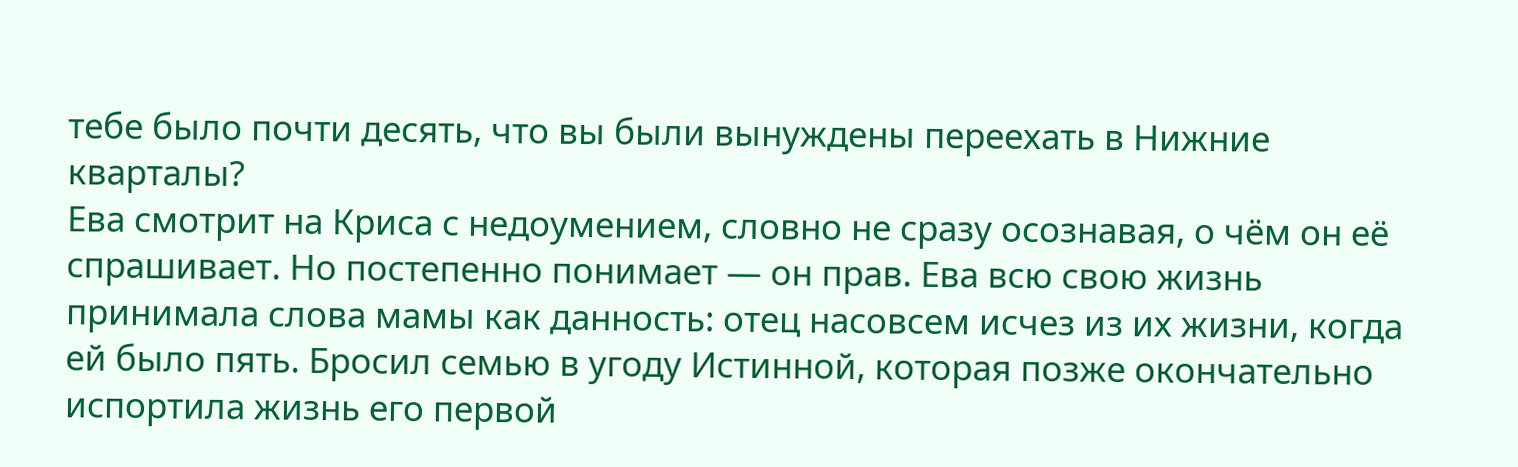тебе было почти десять, что вы были вынуждены переехать в Нижние кварталы?
Ева смотрит на Криса с недоумением, словно не сразу осознавая, о чём он её спрашивает. Но постепенно понимает — он прав. Ева всю свою жизнь принимала слова мамы как данность: отец насовсем исчез из их жизни, когда ей было пять. Бросил семью в угоду Истинной, которая позже окончательно испортила жизнь его первой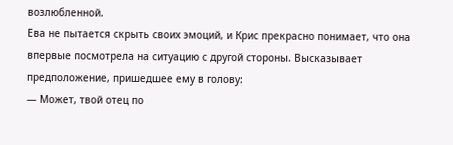возлюбленной.
Ева не пытается скрыть своих эмоций, и Крис прекрасно понимает, что она впервые посмотрела на ситуацию с другой стороны. Высказывает предположение, пришедшее ему в голову:
— Может, твой отец по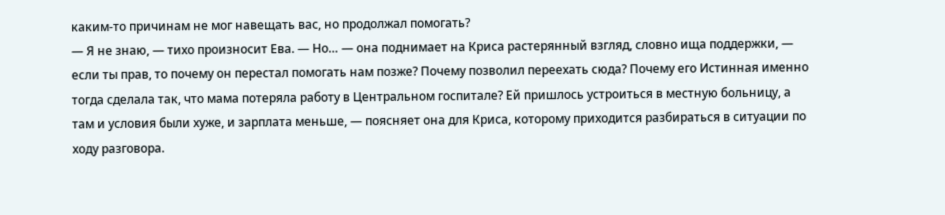каким-то причинам не мог навещать вас, но продолжал помогать?
— Я не знаю, — тихо произносит Ева. — Но… — она поднимает на Криса растерянный взгляд, словно ища поддержки, — если ты прав, то почему он перестал помогать нам позже? Почему позволил переехать сюда? Почему его Истинная именно тогда сделала так, что мама потеряла работу в Центральном госпитале? Ей пришлось устроиться в местную больницу, а там и условия были хуже, и зарплата меньше, — поясняет она для Криса, которому приходится разбираться в ситуации по ходу разговора.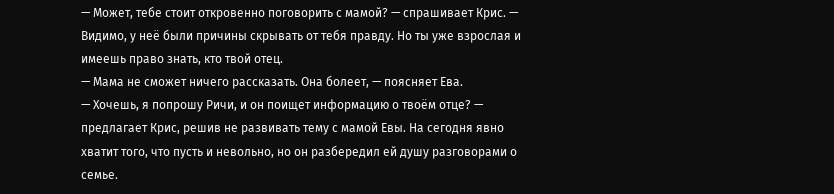— Может, тебе стоит откровенно поговорить с мамой? — спрашивает Крис. — Видимо, у неё были причины скрывать от тебя правду. Но ты уже взрослая и имеешь право знать, кто твой отец.
— Мама не сможет ничего рассказать. Она болеет, — поясняет Ева.
— Хочешь, я попрошу Ричи, и он поищет информацию о твоём отце? — предлагает Крис, решив не развивать тему с мамой Евы. На сегодня явно хватит того, что пусть и невольно, но он разбередил ей душу разговорами о семье.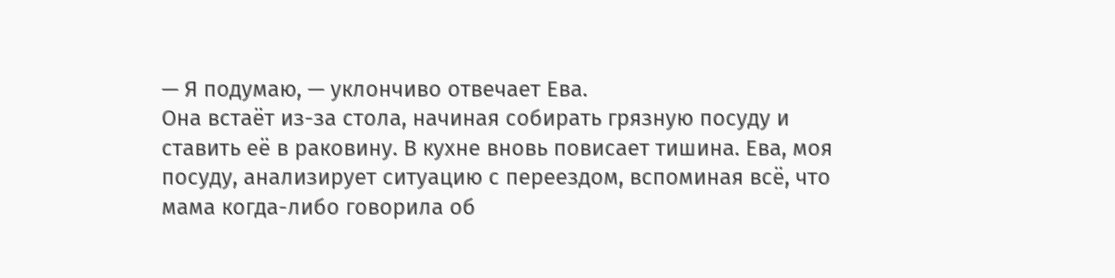— Я подумаю, — уклончиво отвечает Ева.
Она встаёт из-за стола, начиная собирать грязную посуду и ставить её в раковину. В кухне вновь повисает тишина. Ева, моя посуду, анализирует ситуацию с переездом, вспоминая всё, что мама когда-либо говорила об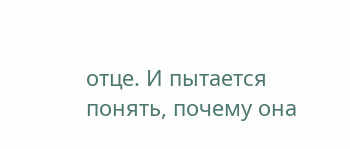отце. И пытается понять, почему она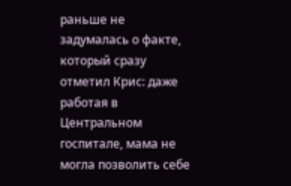раньше не задумалась о факте, который сразу отметил Крис: даже работая в Центральном госпитале, мама не могла позволить себе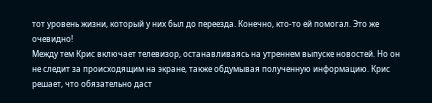тот уровень жизни, который у них был до переезда. Конечно, кто-то ей помогал. Это же очевидно!
Между тем Крис включает телевизор, останавливаясь на утреннем выпуске новостей. Но он не следит за происходящим на экране, также обдумывая полученную информацию. Крис решает, что обязательно даст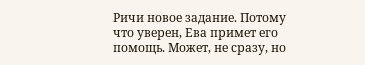Ричи новое задание. Потому что уверен, Ева примет его помощь. Может, не сразу, но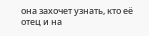она захочет узнать, кто её отец и на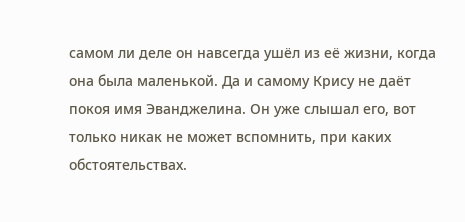самом ли деле он навсегда ушёл из её жизни, когда она была маленькой. Да и самому Крису не даёт покоя имя Эванджелина. Он уже слышал его, вот только никак не может вспомнить, при каких обстоятельствах.